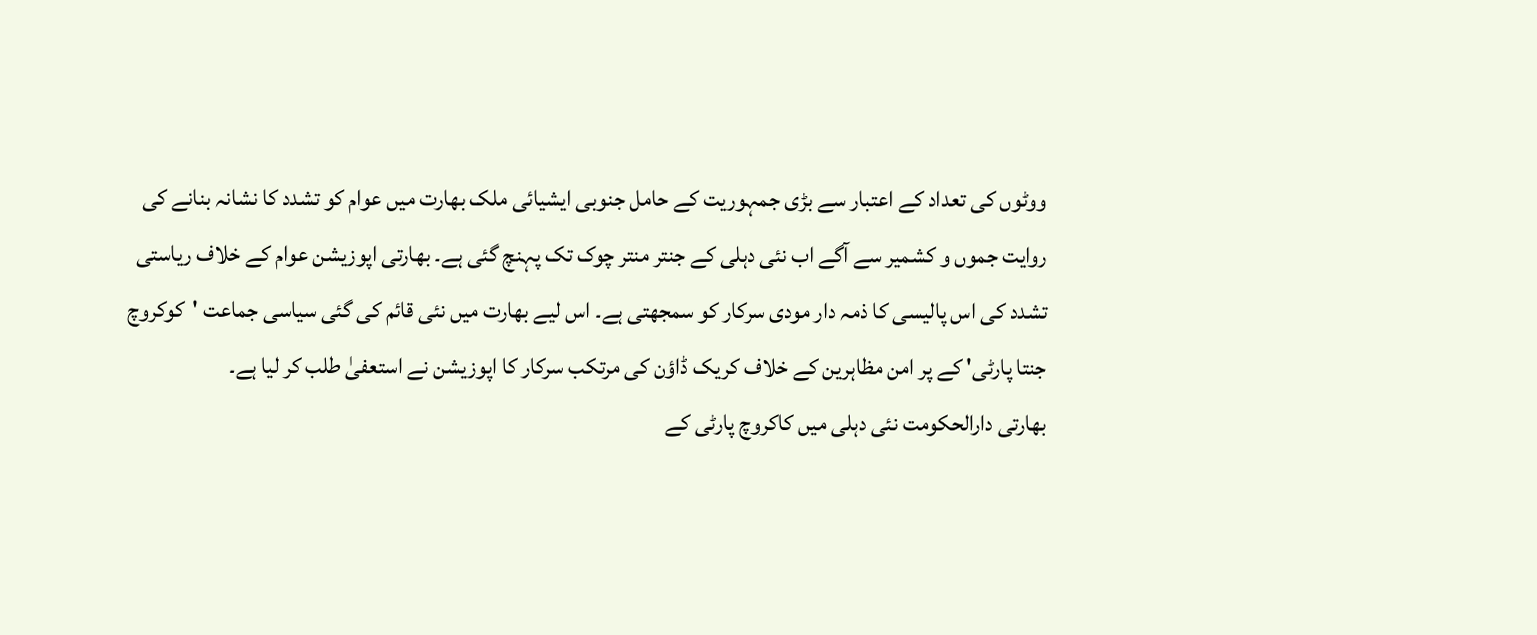ووٹوں کی تعداد کے اعتبار سے بڑی جمہوریت کے حامل جنوبی ایشیائی ملک بھارت میں عوام کو تشدد کا نشانہ بنانے کی روایت جموں و کشمیر سے آگے اب نئی دہلی کے جنتر منتر چوک تک پہنچ گئی ہے۔ بھارتی اپوزیشن عوام کے خلاف ریاستی تشدد کی اس پالیسی کا ذمہ دار مودی سرکار کو سمجھتی ہے۔ اس لیے بھارت میں نئی قائم کی گئی سیاسی جماعت 'کوکروچ جنتا پارٹی' کے پر امن مظاہرین کے خلاف کریک ڈاؤن کی مرتکب سرکار کا اپوزیشن نے استعفیٰ طلب کر لیا ہے۔
بھارتی دارالحکومت نئی دہلی میں کاکروچ پارٹی کے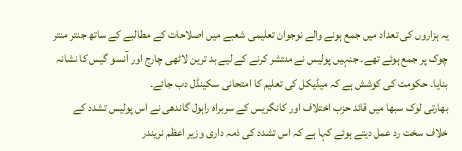یہ ہزاروں کی تعداد میں جمع ہونے والے نوجوان تعلیمی شعبے میں اصلاحات کے مطالبے کے ساتھ جنتر منتر چوک پر جمع ہوئے تھے۔ جنہیں پولیس نے منتشر کرنے کے لیے بد ترین لاٹھی چارج اور آنسو گیس کا نشانہ بنایا۔ حکومت کی کوشش ہے کہ میڈیکل کی تعلیم کا امتحانی سکینڈل دب جائے۔
بھارتی لوک سبھا میں قائد حزب اختلاف اور کانگریس کے سربراہ راہول گاندھی نے اس پولیس تشدد کے خلاف سخت رد عمل دیتے ہوئے کہا ہے کہ اس تشدد کی ذمہ داری وزیر اعظم نریندر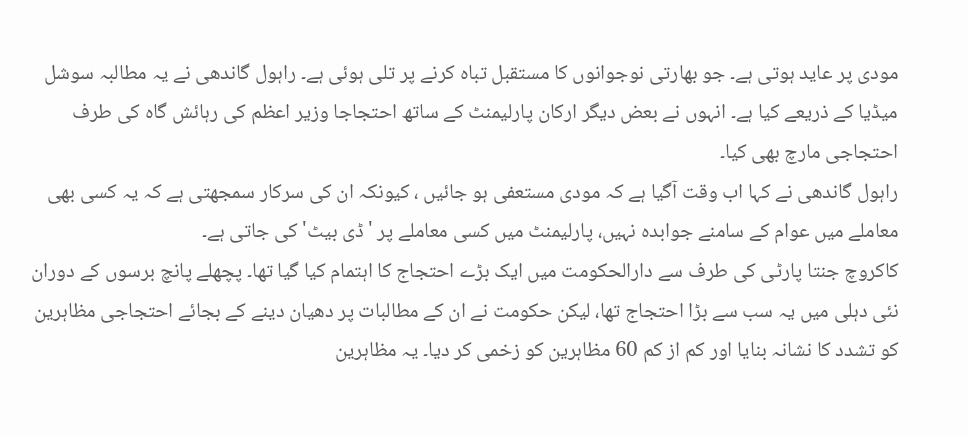مودی پر عاید ہوتی ہے۔ جو بھارتی نوجوانوں کا مستقبل تباہ کرنے پر تلی ہوئی ہے۔ راہول گاندھی نے یہ مطالبہ سوشل میڈیا کے ذریعے کیا ہے۔ انہوں نے بعض دیگر ارکان پارلیمنٹ کے ساتھ احتجاجا وزیر اعظم کی رہائش گاہ کی طرف احتجاجی مارچ بھی کیا۔
راہول گاندھی نے کہا اب وقت آگیا ہے کہ مودی مستعفی ہو جائیں ، کیونکہ ان کی سرکار سمجھتی ہے کہ یہ کسی بھی معاملے میں عوام کے سامنے جوابدہ نہیں، پارلیمنٹ میں کسی معاملے پر 'ڈی بیٹ' کی جاتی ہے۔
کاکروچ جنتا پارٹی کی طرف سے دارالحکومت میں ایک بڑے احتجاج کا اہتمام کیا گیا تھا۔ پچھلے پانچ برسوں کے دوران نئی دہلی میں یہ سب سے بڑا احتجاج تھا، لیکن حکومت نے ان کے مطالبات پر دھیان دینے کے بجائے احتجاجی مظاہرین کو تشدد کا نشانہ بنایا اور کم از کم 60 مظاہرین کو زخمی کر دیا۔ یہ مظاہرین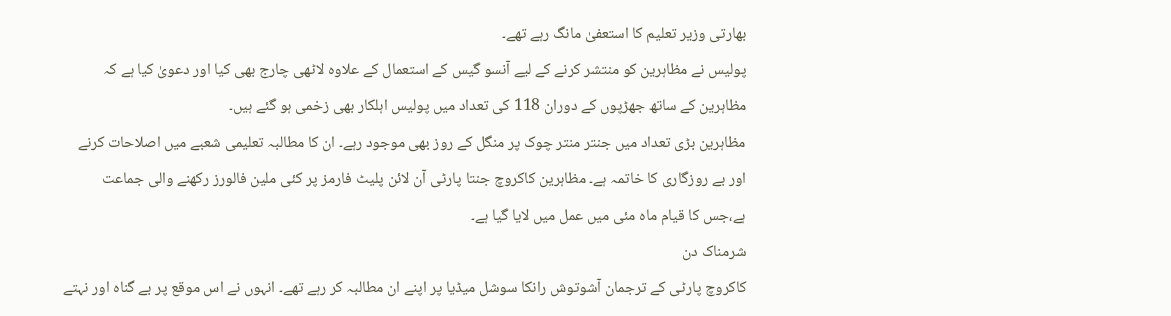بھارتی وزیر تعلیم کا استعفیٰ مانگ رہے تھے۔
پولیس نے مظاہرین کو منتشر کرنے کے لیے آنسو گیس کے استعمال کے علاوہ لاٹھی چارج بھی کیا اور دعویٰ کیا ہے کہ مظاہرین کے ساتھ جھڑپوں کے دوران 118 کی تعداد میں پولیس اہلکار بھی زخمی ہو گئے ہیں۔
مظاہرین بڑی تعداد میں جنتر منتر چوک پر منگل کے روز بھی موجود رہے۔ ان کا مطالبہ تعلیمی شعبے میں اصلاحات کرنے اور بے روزگاری کا خاتمہ ہے۔ مظاہرین کاکروچ جنتا پارٹی آن لائن پلیٹ فارمز پر کئی ملین فالورز رکھنے والی جماعت ہے،جس کا قیام ماہ مئی میں عمل میں لایا گیا ہے۔
شرمناک دن
کاکروچ پارٹی کے ترجمان آشوتوش رانکا سوشل میڈیا پر اپنے ان مطالبہ کر رہے تھے۔ انہوں نے اس موقع پر بے گناہ اور نہتے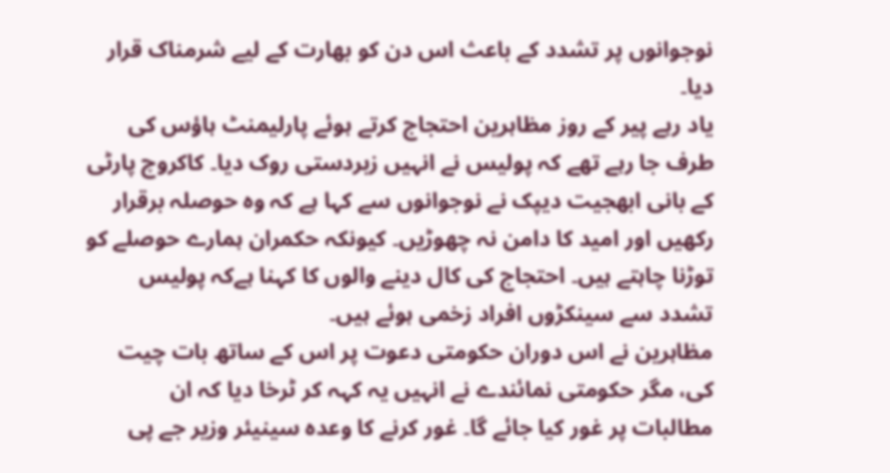نوجوانوں پر تشدد کے باعث اس دن کو بھارت کے لیے شرمناک قرار دیا۔
یاد رہے پیر کے روز مظاہرین احتجاج کرتے ہوئے پارلیمنٹ ہاؤس کی طرف جا رہے تھے کہ پولیس نے انہیں زبردستی روک دیا۔ کاکروچ پارٹی کے بانی ابھجیت دیپک نے نوجوانوں سے کہا ہے کہ وہ حوصلہ برقرار رکھیں اور امید کا دامن نہ چھوڑیں۔ کیونکہ حکمران ہمارے حوصلے کو توڑنا چاہتے ہیں۔ احتجاج کی کال دینے والوں کا کہنا ہےکہ پولیس تشدد سے سینکڑوں افراد زخمی ہوئے ہیں۔
مظاہرین نے اس دوران حکومتی دعوت پر اس کے ساتھ بات چیت کی، مگر حکومتی نمائندے نے انہیں یہ کہہ کر ٹرخا دیا کہ ان مطالبات پر غور کیا جائے گا۔ غور کرنے کا وعدہ سینیئر وزیر جے پی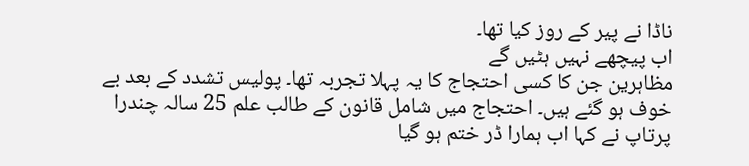ناڈا نے پیر کے روز کیا تھا۔
اب پیچھے نہیں ہٹیں گے
مظاہرین جن کا کسی احتجاج کا یہ پہلا تجربہ تھا۔ پولیس تشدد کے بعد بے خوف ہو گئے ہیں۔ احتجاج میں شامل قانون کے طالب علم 25 سالہ چندرا پرتاپ نے کہا اب ہمارا ڈر ختم ہو گیا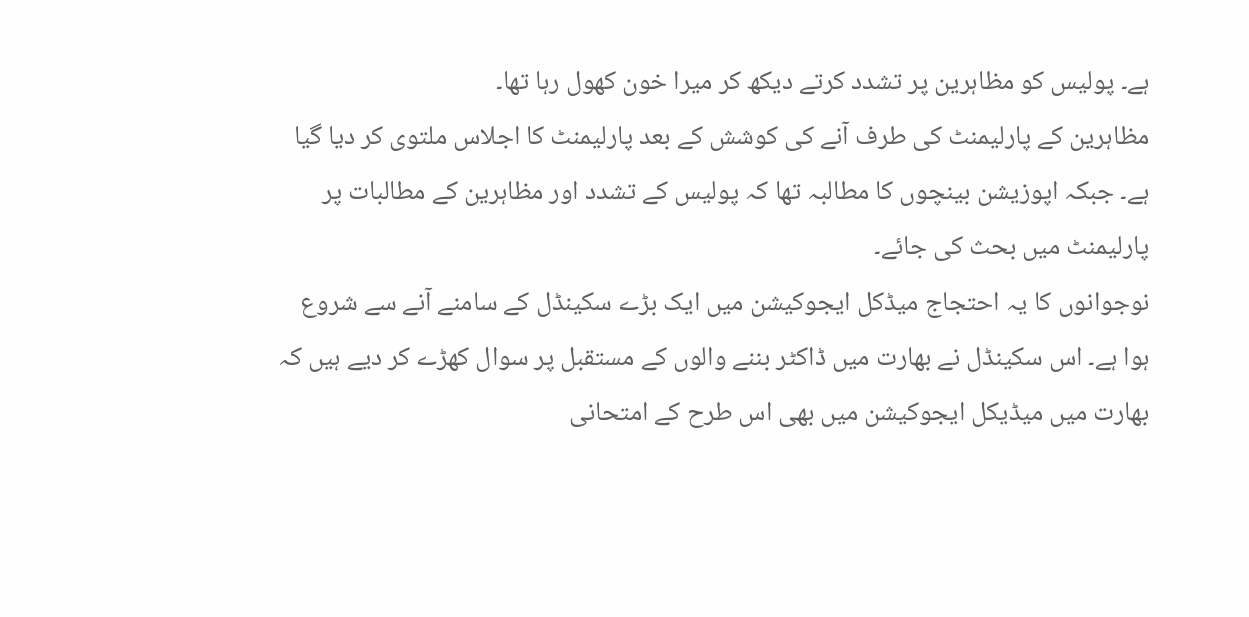ہے۔ پولیس کو مظاہرین پر تشدد کرتے دیکھ کر میرا خون کھول رہا تھا۔
مظاہرین کے پارلیمنٹ کی طرف آنے کی کوشش کے بعد پارلیمنٹ کا اجلاس ملتوی کر دیا گیا ہے۔ جبکہ اپوزیشن بینچوں کا مطالبہ تھا کہ پولیس کے تشدد اور مظاہرین کے مطالبات پر پارلیمنٹ میں بحث کی جائے۔
نوجوانوں کا یہ احتجاج میڈکل ایجوکیشن میں ایک بڑے سکینڈل کے سامنے آنے سے شروع ہوا ہے۔ اس سکینڈل نے بھارت میں ڈاکٹر بننے والوں کے مستقبل پر سوال کھڑے کر دیے ہیں کہ بھارت میں میڈیکل ایجوکیشن میں بھی اس طرح کے امتحانی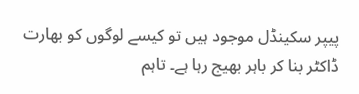پیپر سکینڈل موجود ہیں تو کیسے لوگوں کو بھارت ڈاکٹر بنا کر باہر بھیج رہا ہے۔ تاہم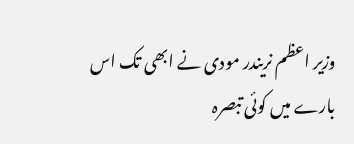وزیر اعظم نریندر مودی نے ابھی تک اس بارے میں کوئی تبصرہ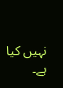نہیں کیا ہے۔